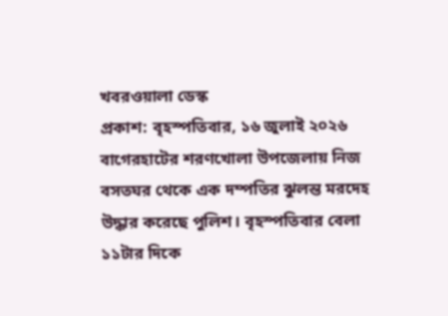খবরওয়ালা ডেস্ক
প্রকাশ: বৃহস্পতিবার, ১৬ জুলাই ২০২৬
বাগেরহাটের শরণখোলা উপজেলায় নিজ বসতঘর থেকে এক দম্পতির ঝুলন্ত মরদেহ উদ্ধার করেছে পুলিশ। বৃহস্পতিবার বেলা ১১টার দিকে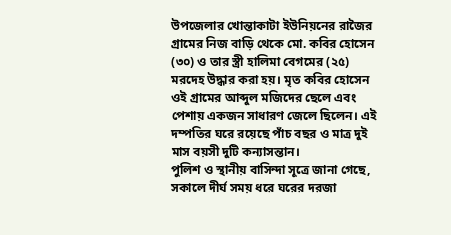উপজেলার খোন্তাকাটা ইউনিয়নের রাজৈর গ্রামের নিজ বাড়ি থেকে মো. কবির হোসেন (৩০) ও তার স্ত্রী হালিমা বেগমের (২৫) মরদেহ উদ্ধার করা হয়। মৃত কবির হোসেন ওই গ্রামের আব্দুল মজিদের ছেলে এবং পেশায় একজন সাধারণ জেলে ছিলেন। এই দম্পতির ঘরে রয়েছে পাঁচ বছর ও মাত্র দুই মাস বয়সী দুটি কন্যাসন্তান।
পুলিশ ও স্থানীয় বাসিন্দা সূত্রে জানা গেছে, সকালে দীর্ঘ সময় ধরে ঘরের দরজা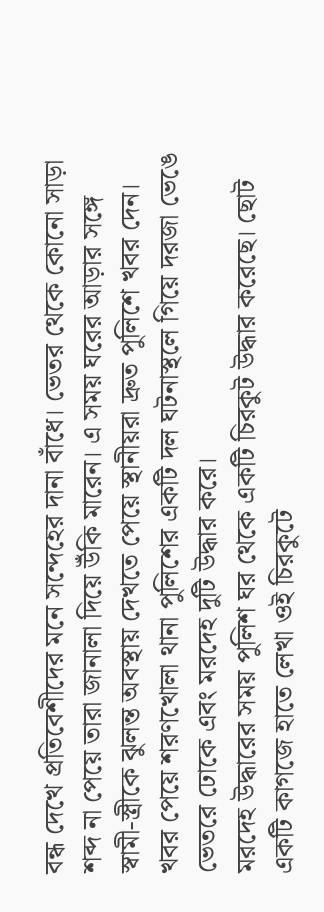বন্ধ দেখে প্রতিবেশীদের মনে সন্দেহের দানা বাঁধে। ভেতর থেকে কোনো সাড়া শব্দ না পেয়ে তারা জানালা দিয়ে উঁকি মারেন। এ সময় ঘরের আড়ার সঙ্গে স্বামী-স্ত্রীকে ঝুলন্ত অবস্থায় দেখতে পেয়ে স্থানীয়রা দ্রুত পুলিশে খবর দেন। খবর পেয়ে শরণখোলা থানা পুলিশের একটি দল ঘটনাস্থলে গিয়ে দরজা ভেঙে ভেতরে ঢোকে এবং মরদেহ দুটি উদ্ধার করে।
মরদেহ উদ্ধারের সময় পুলিশ ঘর থেকে একটি চিরকুট উদ্ধার করেছে। ছোট একটি কাগজে হাতে লেখা ওই চিরকুটে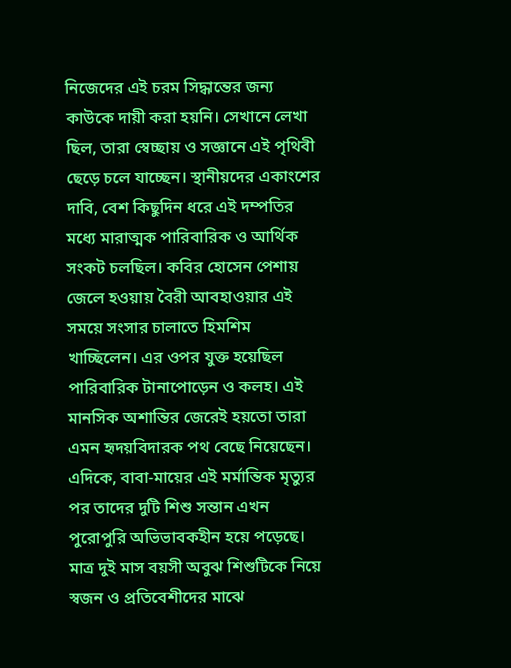নিজেদের এই চরম সিদ্ধান্তের জন্য কাউকে দায়ী করা হয়নি। সেখানে লেখা ছিল, তারা স্বেচ্ছায় ও সজ্ঞানে এই পৃথিবী ছেড়ে চলে যাচ্ছেন। স্থানীয়দের একাংশের দাবি, বেশ কিছুদিন ধরে এই দম্পতির মধ্যে মারাত্মক পারিবারিক ও আর্থিক সংকট চলছিল। কবির হোসেন পেশায় জেলে হওয়ায় বৈরী আবহাওয়ার এই সময়ে সংসার চালাতে হিমশিম খাচ্ছিলেন। এর ওপর যুক্ত হয়েছিল পারিবারিক টানাপোড়েন ও কলহ। এই মানসিক অশান্তির জেরেই হয়তো তারা এমন হৃদয়বিদারক পথ বেছে নিয়েছেন।
এদিকে, বাবা-মায়ের এই মর্মান্তিক মৃত্যুর পর তাদের দুটি শিশু সন্তান এখন পুরোপুরি অভিভাবকহীন হয়ে পড়েছে। মাত্র দুই মাস বয়সী অবুঝ শিশুটিকে নিয়ে স্বজন ও প্রতিবেশীদের মাঝে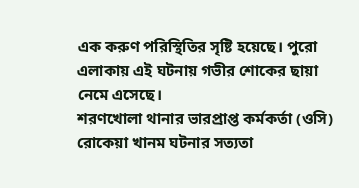এক করুণ পরিস্থিতির সৃষ্টি হয়েছে। পুরো এলাকায় এই ঘটনায় গভীর শোকের ছায়া নেমে এসেছে।
শরণখোলা থানার ভারপ্রাপ্ত কর্মকর্তা (ওসি) রোকেয়া খানম ঘটনার সত্যতা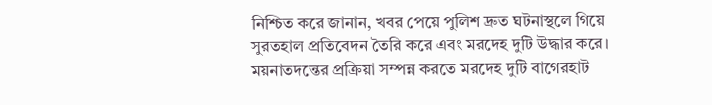নিশ্চিত করে জানান, খবর পেয়ে পুলিশ দ্রুত ঘটনাস্থলে গিয়ে সুরতহাল প্রতিবেদন তৈরি করে এবং মরদেহ দুটি উদ্ধার করে। ময়নাতদন্তের প্রক্রিয়া সম্পন্ন করতে মরদেহ দুটি বাগেরহাট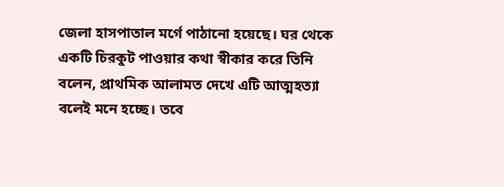জেলা হাসপাতাল মর্গে পাঠানো হয়েছে। ঘর থেকে একটি চিরকুট পাওয়ার কথা স্বীকার করে তিনি বলেন, প্রাথমিক আলামত দেখে এটি আত্মহত্যা বলেই মনে হচ্ছে। তবে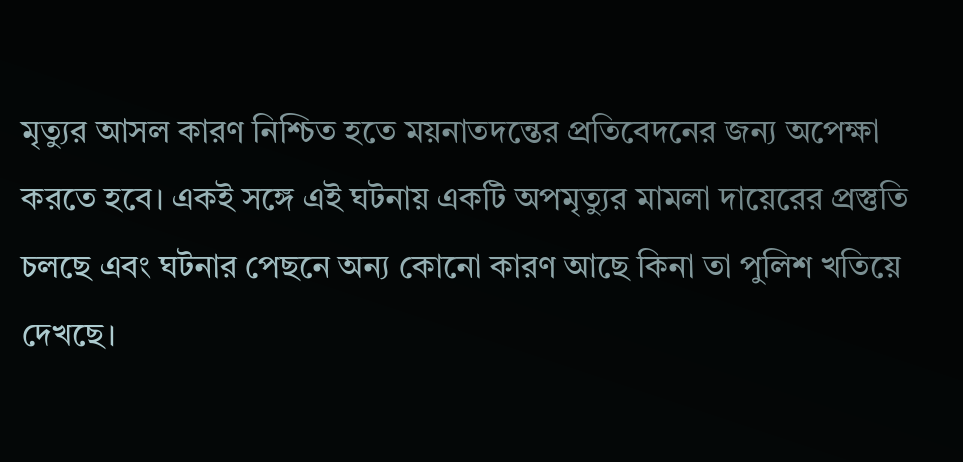মৃত্যুর আসল কারণ নিশ্চিত হতে ময়নাতদন্তের প্রতিবেদনের জন্য অপেক্ষা করতে হবে। একই সঙ্গে এই ঘটনায় একটি অপমৃত্যুর মামলা দায়েরের প্রস্তুতি চলছে এবং ঘটনার পেছনে অন্য কোনো কারণ আছে কিনা তা পুলিশ খতিয়ে দেখছে।